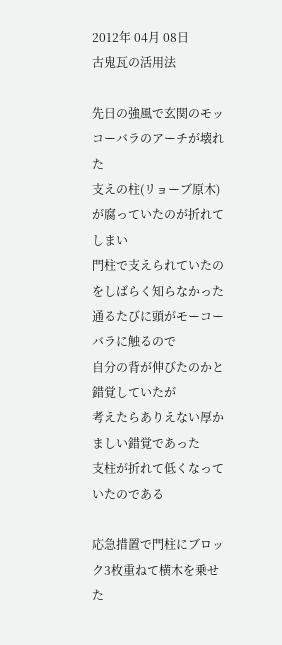2012年 04月 08日
古鬼瓦の活用法

先日の強風で玄関のモッコーバラのアーチが壊れた
支えの柱(リョーブ原木)が腐っていたのが折れてしまい
門柱で支えられていたのをしばらく知らなかった
通るたびに頭がモーコーバラに触るので
自分の背が伸びたのかと錯覚していたが
考えたらありえない厚かましい錯覚であった
支柱が折れて低くなっていたのである

応急措置で門柱にブロック3枚重ねて横木を乗せた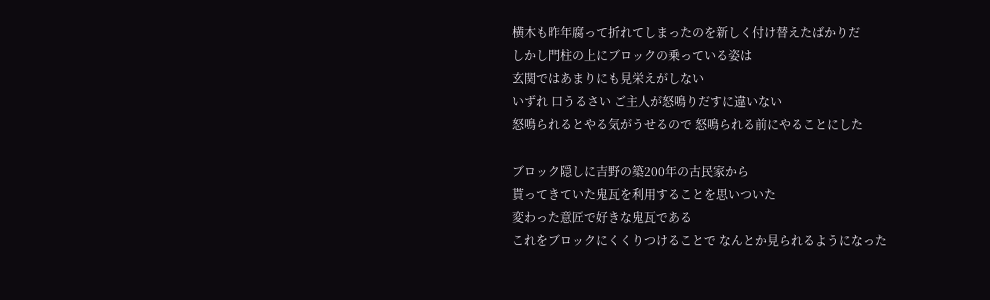横木も昨年腐って折れてしまったのを新しく付け替えたばかりだ
しかし門柱の上にブロックの乗っている姿は
玄関ではあまりにも見栄えがしない
いずれ 口うるさい ご主人が怒鳴りだすに違いない
怒鳴られるとやる気がうせるので 怒鳴られる前にやることにした

ブロック隠しに吉野の築200年の古民家から
貰ってきていた鬼瓦を利用することを思いついた
変わった意匠で好きな鬼瓦である
これをブロックにくくりつけることで なんとか見られるようになった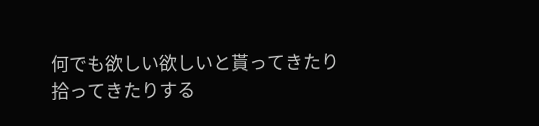何でも欲しい欲しいと貰ってきたり
拾ってきたりする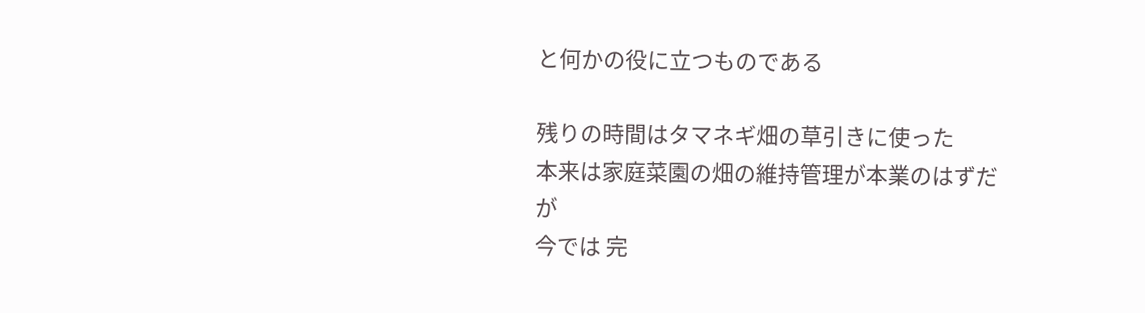と何かの役に立つものである

残りの時間はタマネギ畑の草引きに使った
本来は家庭菜園の畑の維持管理が本業のはずだが
今では 完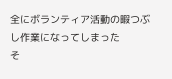全にボランティア活動の暇つぶし作業になってしまった
そ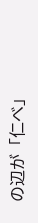の辺が「仁べ」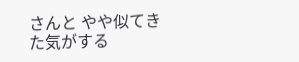さんと やや似てきた気がする